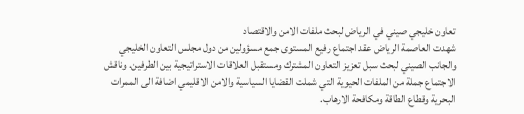تعاون خليجي صيني في الرياض لبحث ملفات الامن والاقتصاد
شهدت العاصمة الرياض عقد اجتماع رفيع المستوى جمع مسؤولين من دول مجلس التعاون الخليجي والجانب الصيني لبحث سبل تعزيز التعاون المشترك ومستقبل العلاقات الاستراتيجية بين الطرفين. وناقش الاجتماع جملة من الملفات الحيوية التي شملت القضايا السياسية والامن الاقليمي اضافة الى الممرات البحرية وقطاع الطاقة ومكافحة الارهاب.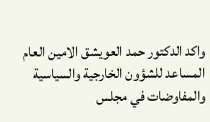واكد الدكتور حمد العويشق الامين العام المساعد للشؤون الخارجية والسياسية والمفاوضات في مجلس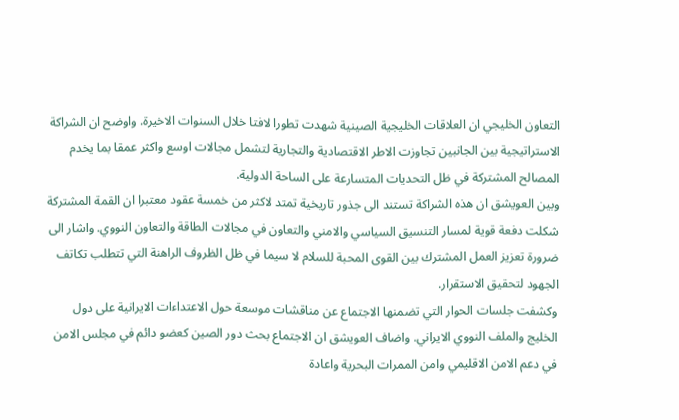التعاون الخليجي ان العلاقات الخليجية الصينية شهدت تطورا لافتا خلال السنوات الاخيرة. واوضح ان الشراكة الاستراتيجية بين الجانبين تجاوزت الاطر الاقتصادية والتجارية لتشمل مجالات اوسع واكثر عمقا بما يخدم المصالح المشتركة في ظل التحديات المتسارعة على الساحة الدولية.
وبين العويشق ان هذه الشراكة تستند الى جذور تاريخية تمتد لاكثر من خمسة عقود معتبرا ان القمة المشتركة شكلت دفعة قوية لمسار التنسيق السياسي والامني والتعاون في مجالات الطاقة والتعاون النووي. واشار الى ضرورة تعزيز العمل المشترك بين القوى المحبة للسلام لا سيما في ظل الظروف الراهنة التي تتطلب تكاتف الجهود لتحقيق الاستقرار.
وكشفت جلسات الحوار التي تضمنها الاجتماع عن مناقشات موسعة حول الاعتداءات الايرانية على دول الخليج والملف النووي الايراني. واضاف العويشق ان الاجتماع بحث دور الصين كعضو دائم في مجلس الامن في دعم الامن الاقليمي وامن الممرات البحرية واعادة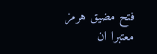فتح مضيق هرمز معتبرا ان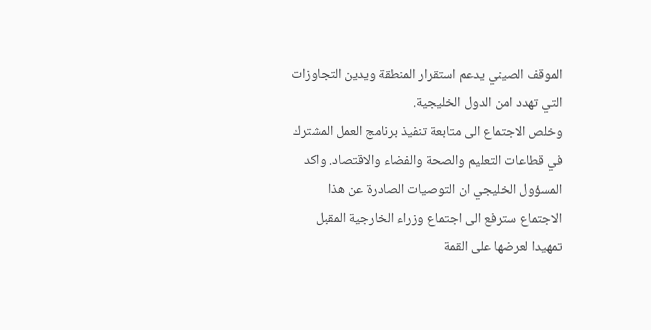الموقف الصيني يدعم استقرار المنطقة ويدين التجاوزات التي تهدد امن الدول الخليجية.
وخلص الاجتماع الى متابعة تنفيذ برنامج العمل المشترك في قطاعات التعليم والصحة والفضاء والاقتصاد. واكد المسؤول الخليجي ان التوصيات الصادرة عن هذا الاجتماع سترفع الى اجتماع وزراء الخارجية المقبل تمهيدا لعرضها على القمة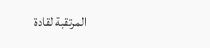المرتقبة لقادة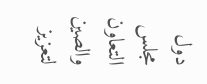دول مجلس التعاون والصين لتعزيز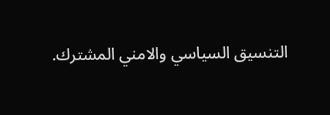التنسيق السياسي والامني المشترك.